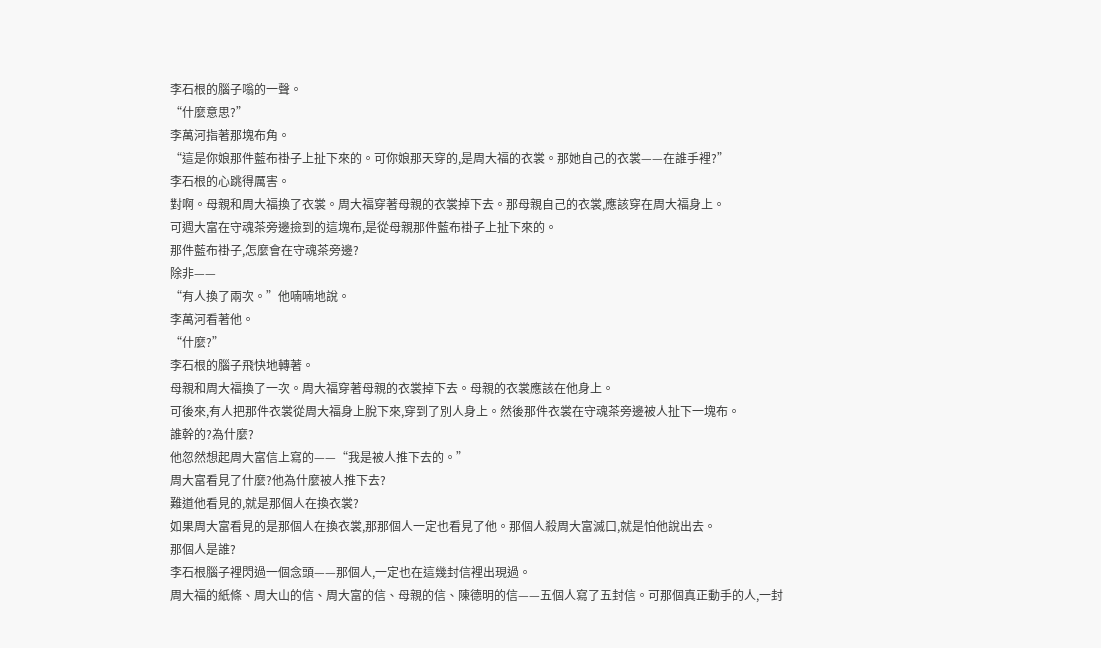李石根的腦子嗡的一聲。
“什麼意思?”
李萬河指著那塊布角。
“這是你娘那件藍布褂子上扯下來的。可你娘那天穿的,是周大福的衣裳。那她自己的衣裳——在誰手裡?”
李石根的心跳得厲害。
對啊。母親和周大福換了衣裳。周大福穿著母親的衣裳掉下去。那母親自己的衣裳,應該穿在周大福身上。
可週大富在守魂茶旁邊撿到的這塊布,是從母親那件藍布褂子上扯下來的。
那件藍布褂子,怎麼會在守魂茶旁邊?
除非——
“有人換了兩次。”他喃喃地說。
李萬河看著他。
“什麼?”
李石根的腦子飛快地轉著。
母親和周大福換了一次。周大福穿著母親的衣裳掉下去。母親的衣裳應該在他身上。
可後來,有人把那件衣裳從周大福身上脫下來,穿到了別人身上。然後那件衣裳在守魂茶旁邊被人扯下一塊布。
誰幹的?為什麼?
他忽然想起周大富信上寫的——“我是被人推下去的。”
周大富看見了什麼?他為什麼被人推下去?
難道他看見的,就是那個人在換衣裳?
如果周大富看見的是那個人在換衣裳,那那個人一定也看見了他。那個人殺周大富滅口,就是怕他說出去。
那個人是誰?
李石根腦子裡閃過一個念頭——那個人,一定也在這幾封信裡出現過。
周大福的紙條、周大山的信、周大富的信、母親的信、陳德明的信——五個人寫了五封信。可那個真正動手的人,一封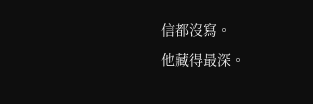信都沒寫。
他藏得最深。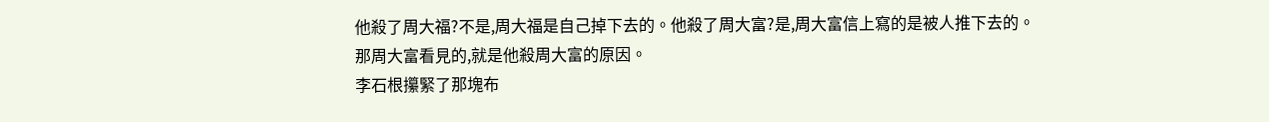他殺了周大福?不是,周大福是自己掉下去的。他殺了周大富?是,周大富信上寫的是被人推下去的。
那周大富看見的,就是他殺周大富的原因。
李石根攥緊了那塊布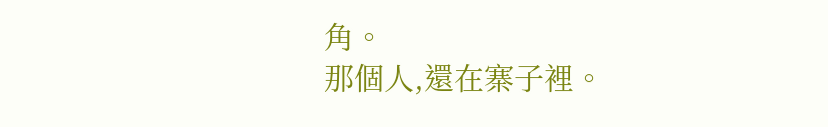角。
那個人,還在寨子裡。